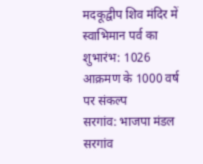मदकूद्वीप शिव मंदिर में स्वाभिमान पर्व का शुभारंभ: 1026 आक्रमण के 1000 वर्ष पर संकल्प
सरगांव: भाजपा मंडल सरगांव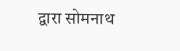द्वारा सोमनाथ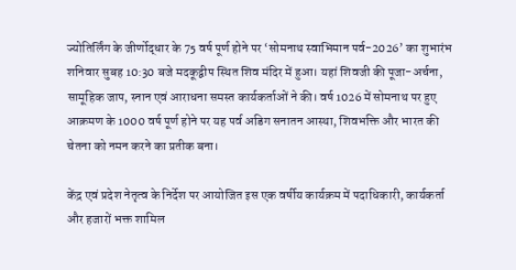ज्योतिर्लिंग के जीर्णोद्धार के 75 वर्ष पूर्ण होने पर ‘सोमनाथ स्वाभिमान पर्व-2026’ का शुभारंभ शनिवार सुबह 10:30 बजे मदकूद्वीप स्थित शिव मंदिर में हुआ। यहां शिवजी की पूजा-अर्चना, सामूहिक जाप, स्नान एवं आराधना समस्त कार्यकर्ताओं ने की। वर्ष 1026 में सोमनाथ पर हुए आक्रमण के 1000 वर्ष पूर्ण होने पर यह पर्व अडिग सनातन आस्था, शिवभक्ति और भारत की चेतना को नमन करने का प्रतीक बना।

केंद्र एवं प्रदेश नेतृत्व के निर्देश पर आयोजित इस एक वर्षीय कार्यक्रम में पदाधिकारी, कार्यकर्ता और हजारों भक्त शामिल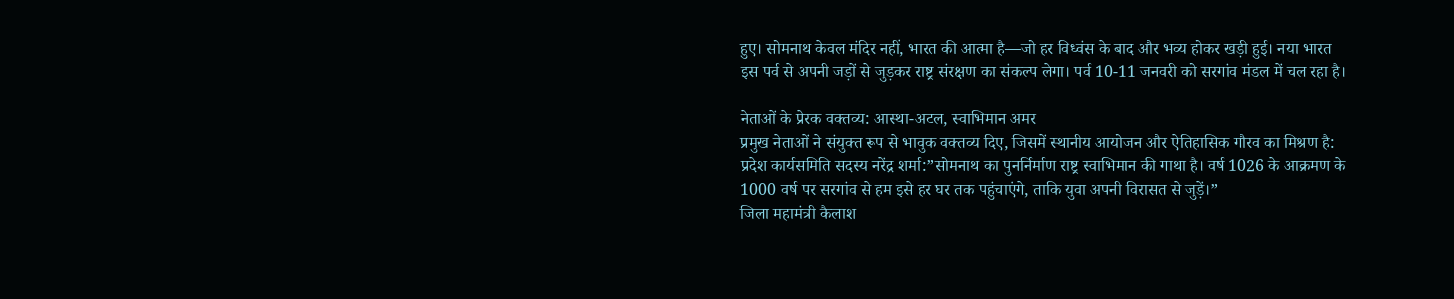हुए। सोमनाथ केवल मंदिर नहीं, भारत की आत्मा है—जो हर विध्वंस के बाद और भव्य होकर खड़ी हुई। नया भारत इस पर्व से अपनी जड़ों से जुड़कर राष्ट्र संरक्षण का संकल्प लेगा। पर्व 10-11 जनवरी को सरगांव मंडल में चल रहा है।

नेताओं के प्रेरक वक्तव्य: आस्था-अटल, स्वाभिमान अमर
प्रमुख नेताओं ने संयुक्त रूप से भावुक वक्तव्य दिए, जिसमें स्थानीय आयोजन और ऐतिहासिक गौरव का मिश्रण है:
प्रदेश कार्यसमिति सदस्य नरेंद्र शर्मा:”सोमनाथ का पुनर्निर्माण राष्ट्र स्वाभिमान की गाथा है। वर्ष 1026 के आक्रमण के 1000 वर्ष पर सरगांव से हम इसे हर घर तक पहुंचाएंगे, ताकि युवा अपनी विरासत से जुड़ें।”
जिला महामंत्री कैलाश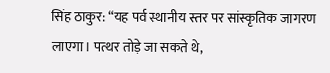सिंह ठाकुर: “यह पर्व स्थानीय स्तर पर सांस्कृतिक जागरण लाएगा। पत्थर तोड़े जा सकते थे,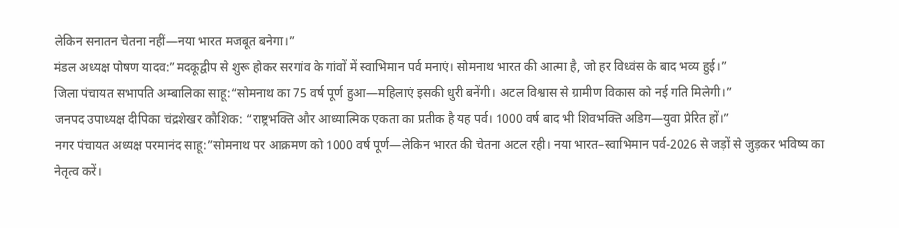लेकिन सनातन चेतना नहीं—नया भारत मजबूत बनेगा।”
मंडल अध्यक्ष पोषण यादव:”मदकूद्वीप से शुरू होकर सरगांव के गांवों में स्वाभिमान पर्व मनाएं। सोमनाथ भारत की आत्मा है, जो हर विध्वंस के बाद भव्य हुई।”
जिला पंचायत सभापति अम्बालिका साहू:“सोमनाथ का 75 वर्ष पूर्ण हुआ—महिलाएं इसकी धुरी बनेंगी। अटल विश्वास से ग्रामीण विकास को नई गति मिलेगी।”
जनपद उपाध्यक्ष दीपिका चंद्रशेखर कौशिक: “राष्ट्रभक्ति और आध्यात्मिक एकता का प्रतीक है यह पर्व। 1000 वर्ष बाद भी शिवभक्ति अडिग—युवा प्रेरित हों।”
नगर पंचायत अध्यक्ष परमानंद साहू:”सोमनाथ पर आक्रमण को 1000 वर्ष पूर्ण—लेकिन भारत की चेतना अटल रही। नया भारत–स्वाभिमान पर्व-2026 से जड़ों से जुड़कर भविष्य का नेतृत्व करें।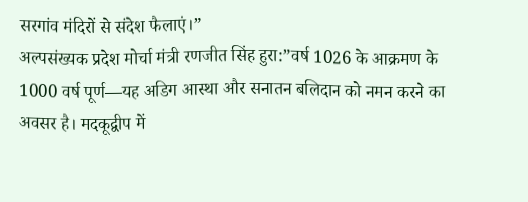सरगांव मंदिरों से संदेश फैलाएं।”
अल्पसंख्यक प्रदेश मोर्चा मंत्री रणजीत सिंह हुरा:”वर्ष 1026 के आक्रमण के 1000 वर्ष पूर्ण—यह अडिग आस्था और सनातन बलिदान को नमन करने का अवसर है। मदकूद्वीप में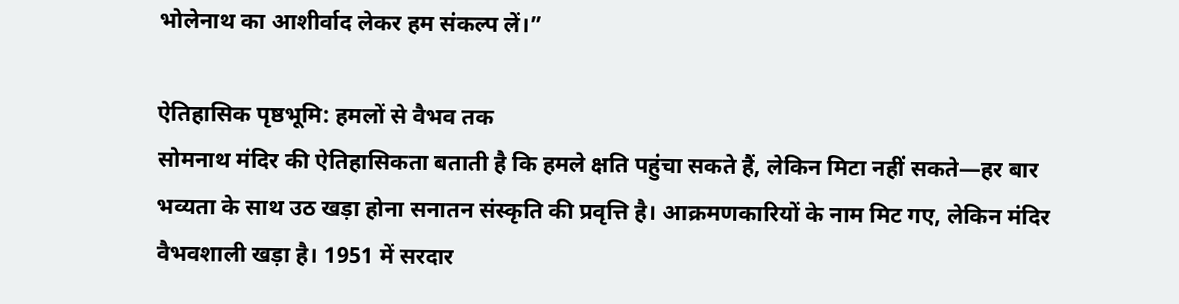भोलेनाथ का आशीर्वाद लेकर हम संकल्प लें।”

ऐतिहासिक पृष्ठभूमि: हमलों से वैभव तक
सोमनाथ मंदिर की ऐतिहासिकता बताती है कि हमले क्षति पहुंचा सकते हैं, लेकिन मिटा नहीं सकते—हर बार भव्यता के साथ उठ खड़ा होना सनातन संस्कृति की प्रवृत्ति है। आक्रमणकारियों के नाम मिट गए, लेकिन मंदिर वैभवशाली खड़ा है। 1951 में सरदार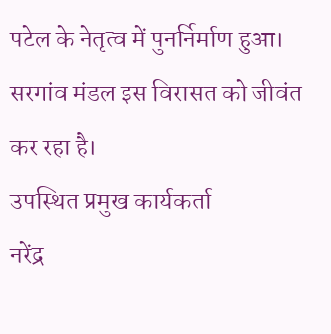पटेल के नेतृत्व में पुनर्निर्माण हुआ। सरगांव मंडल इस विरासत को जीवंत कर रहा है।
उपस्थित प्रमुख कार्यकर्ता
नरेंद्र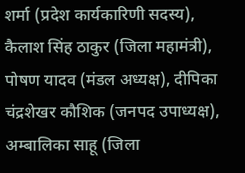शर्मा (प्रदेश कार्यकारिणी सदस्य), कैलाश सिंह ठाकुर (जिला महामंत्री), पोषण यादव (मंडल अध्यक्ष), दीपिका चंद्रशेखर कौशिक (जनपद उपाध्यक्ष), अम्बालिका साहू (जिला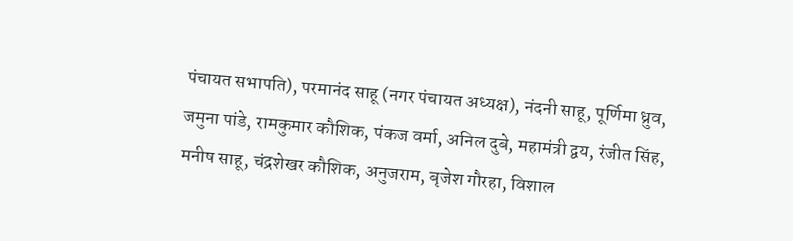पंचायत सभापति), परमानंद साहू (नगर पंचायत अध्यक्ष), नंदनी साहू, पूर्णिमा ध्रुव, जमुना पांडे, रामकुमार कौशिक, पंकज वर्मा, अनिल दुबे, महामंत्री द्वय, रंजीत सिंह, मनीष साहू, चंद्रशेखर कौशिक, अनुजराम, बृजेश गौरहा, विशाल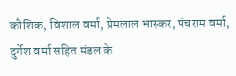कौशिक, विशाल वर्मा, प्रेमलाल भास्कर, पंचराम वर्मा, दुर्गेश वर्मा सहित मंडल के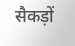सैकड़ों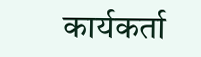कार्यकर्ता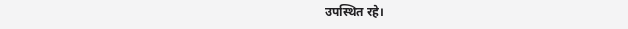उपस्थित रहे।